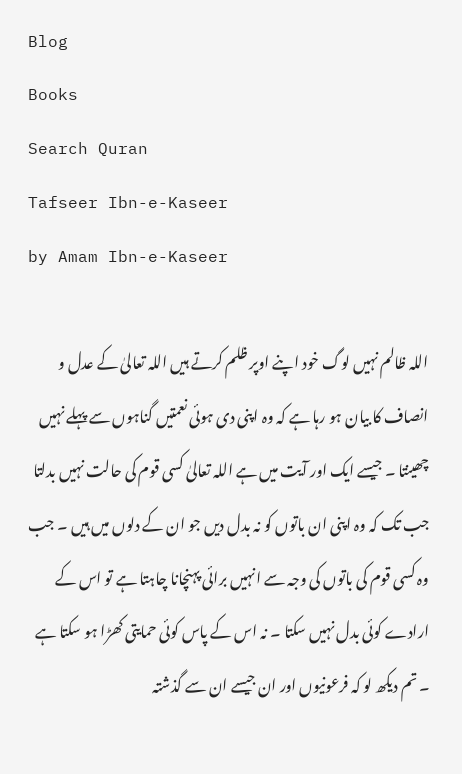Blog
Books
Search Quran
Tafseer Ibn-e-Kaseer
by Amam Ibn-e-Kaseer

اللہ ظالم نہیں لوگ خود اپنے اوپر ظلم کرتے ہیں اللہ تعالیٰ کے عدل و انصاف کا بیان ہو رہا ہے کہ وہ اپنی دی ہوئی نعمتیں گناہوں سے پہلے نہیں چھینتا ۔ جیسے ایک اور آیت میں ہے اللہ تعالیٰ کسی قوم کی حالت نہیں بدلتا جب تک کہ وہ اپنی ان باتوں کو نہ بدل دیں جو ان کے دلوں میں ہیں ۔ جب وہ کسی قوم کی باتوں کی وجہ سے انہیں برائی پہنچانا چاہتا ہے تو اس کے ارادے کوئی بدل نہیں سکتا ۔ نہ اس کے پاس کوئی حمایتی کھڑا ہو سکتا ہے ۔ تم دیکھ لو کہ فرعونیوں اور ان جیسے ان سے گذشتہ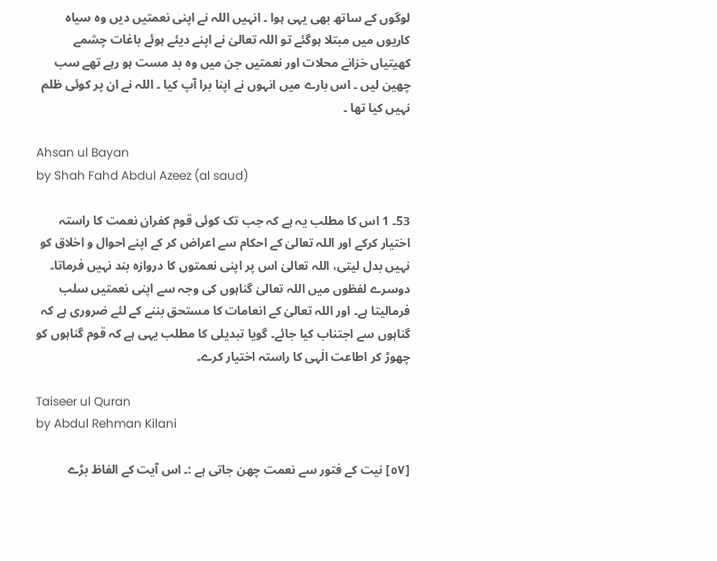لوگوں کے ساتھ بھی یہی ہوا ۔ انہیں اللہ نے اپنی نعمتیں دیں وہ سیاہ کاریوں میں مبتلا ہوگئے تو اللہ تعالیٰ نے اپنے دیئے ہوئے باغات چشمے کھیتیاں خزانے محلات اور نعمتیں جن میں وہ بد مست ہو رہے تھے سب چھین لیں ۔ اس بارے میں انہوں نے اپنا برا آپ کیا ۔ اللہ نے ان پر کوئی ظلم نہیں کیا تھا ۔

Ahsan ul Bayan
by Shah Fahd Abdul Azeez (al saud)

53۔ 1 اس کا مطلب یہ ہے کہ جب تک کوئی قوم کفران نعمت کا راستہ اختیار کرکے اور اللہ تعالیٰ کے احکام سے اعراض کر کے اپنے احوال و اخلاق کو نہیں بدل لیتی، اللہ تعالیٰ اس پر اپنی نعمتوں کا دروازہ بند نہیں فرماتا۔ دوسرے لفظوں میں اللہ تعالیٰ گناہوں کی وجہ سے اپنی نعمتیں سلب فرمالیتا ہے۔ اور اللہ تعالیٰ کے انعامات کا مستحق بننے کے لئے ضروری ہے کہ گناہوں سے اجتناب کیا جائے۔ گویا تبدیلی کا مطلب یہی ہے کہ قوم گناہوں کو چھوڑ کر اطاعت الٰہی کا راستہ اختیار کرے۔

Taiseer ul Quran
by Abdul Rehman Kilani

[٥٧] نیت کے فتور سے نعمت چھن جاتی ہے :۔ اس آیت کے الفاظ بڑے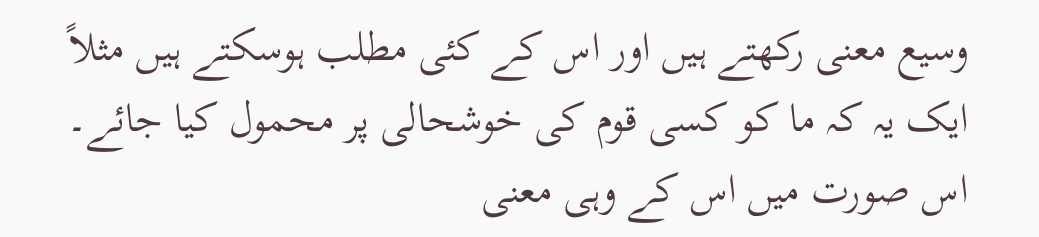وسیع معنی رکھتے ہیں اور اس کے کئی مطلب ہوسکتے ہیں مثلاً ایک یہ کہ ما کو کسی قوم کی خوشحالی پر محمول کیا جائے۔ اس صورت میں اس کے وہی معنی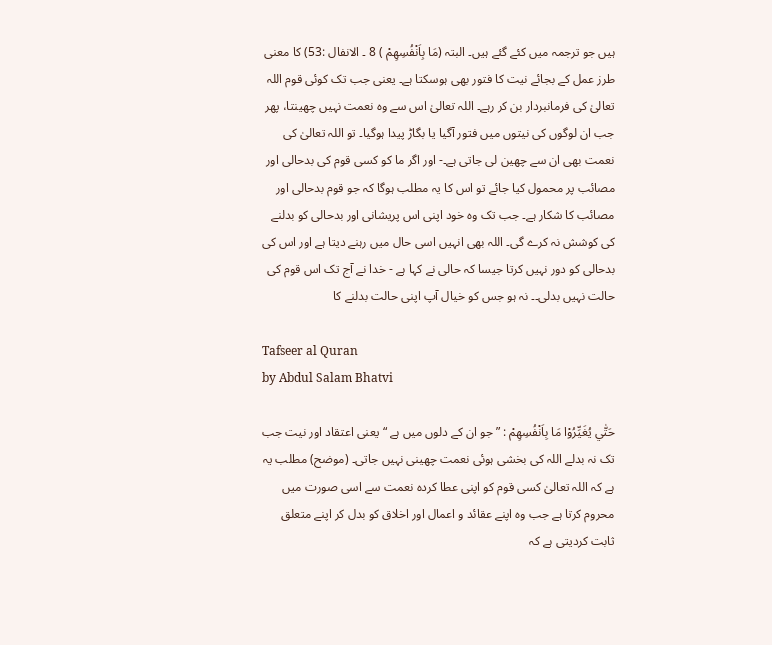ہیں جو ترجمہ میں کئے گئے ہیں۔ البتہ (مَا بِاَنْفُسِهِمْ ) 8 ۔ الانفال :53) کا معنی طرز عمل کے بجائے نیت کا فتور بھی ہوسکتا ہے۔ یعنی جب تک کوئی قوم اللہ تعالیٰ کی فرمانبردار بن کر رہے۔ اللہ تعالیٰ اس سے وہ نعمت نہیں چھینتا، پھر جب ان لوگوں کی نیتوں میں فتور آگیا یا بگاڑ پیدا ہوگیا۔ تو اللہ تعالیٰ کی نعمت بھی ان سے چھین لی جاتی ہے۔- اور اگر ما کو کسی قوم کی بدحالی اور مصائب پر محمول کیا جائے تو اس کا یہ مطلب ہوگا کہ جو قوم بدحالی اور مصائب کا شکار ہے۔ جب تک وہ خود اپنی اس پریشانی اور بدحالی کو بدلنے کی کوشش نہ کرے گی۔ اللہ بھی انہیں اسی حال میں رہنے دیتا ہے اور اس کی بدحالی کو دور نہیں کرتا جیسا کہ حالی نے کہا ہے - خدا نے آج تک اس قوم کی حالت نہیں بدلی۔۔ نہ ہو جس کو خیال آپ اپنی حالت بدلنے کا

Tafseer al Quran
by Abdul Salam Bhatvi

حَتّٰي يُغَيِّرُوْا مَا بِاَنْفُسِهِمْ : ” جو ان کے دلوں میں ہے “ یعنی اعتقاد اور نیت جب تک نہ بدلے اللہ کی بخشی ہوئی نعمت چھینی نہیں جاتی۔ (موضح) مطلب یہ ہے کہ اللہ تعالیٰ کسی قوم کو اپنی عطا کردہ نعمت سے اسی صورت میں محروم کرتا ہے جب وہ اپنے عقائد و اعمال اور اخلاق کو بدل کر اپنے متعلق ثابت کردیتی ہے کہ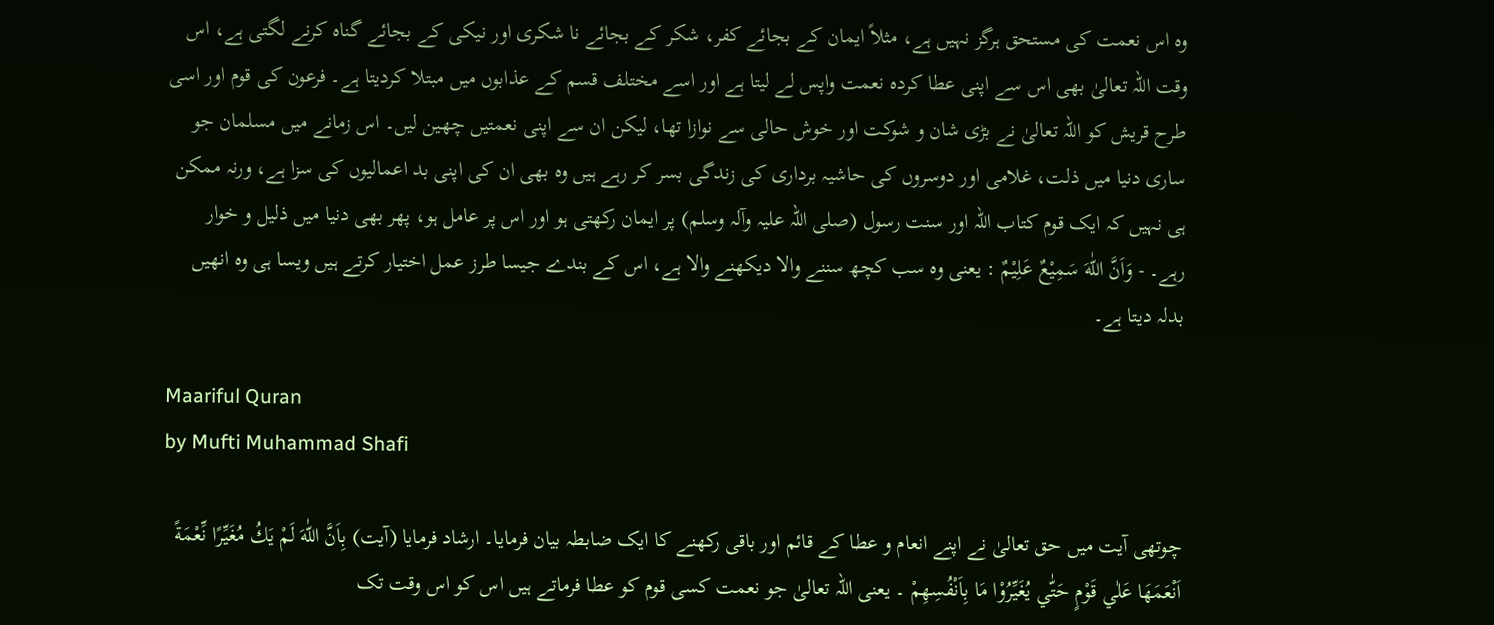وہ اس نعمت کی مستحق ہرگز نہیں ہے، مثلاً ایمان کے بجائے کفر، شکر کے بجائے نا شکری اور نیکی کے بجائے گناہ کرنے لگتی ہے، اس وقت اللہ تعالیٰ بھی اس سے اپنی عطا کردہ نعمت واپس لے لیتا ہے اور اسے مختلف قسم کے عذابوں میں مبتلا کردیتا ہے۔ فرعون کی قوم اور اسی طرح قریش کو اللہ تعالیٰ نے بڑی شان و شوکت اور خوش حالی سے نوازا تھا، لیکن ان سے اپنی نعمتیں چھین لیں۔ اس زمانے میں مسلمان جو ساری دنیا میں ذلت، غلامی اور دوسروں کی حاشیہ برداری کی زندگی بسر کر رہے ہیں وہ بھی ان کی اپنی بد اعمالیوں کی سزا ہے، ورنہ ممکن ہی نہیں کہ ایک قوم کتاب اللہ اور سنت رسول (صلی اللہ علیہ وآلہ وسلم) پر ایمان رکھتی ہو اور اس پر عامل ہو، پھر بھی دنیا میں ذلیل و خوار رہے۔ - وَاَنَّ اللّٰهَ سَمِيْعٌ عَلِيْمٌ : یعنی وہ سب کچھ سننے والا دیکھنے والا ہے، اس کے بندے جیسا طرز عمل اختیار کرتے ہیں ویسا ہی وہ انھیں بدلہ دیتا ہے۔

Maariful Quran
by Mufti Muhammad Shafi

چوتھی آیت میں حق تعالیٰ نے اپنے انعام و عطا کے قائم اور باقی رکھنے کا ایک ضابطہ بیان فرمایا۔ ارشاد فرمایا (آیت) بِاَنَّ اللّٰهَ لَمْ يَكُ مُغَيِّرًا نِّعْمَةً اَنْعَمَهَا عَلٰي قَوْمٍ حَتّٰي يُغَيِّرُوْا مَا بِاَنْفُسِهِمْ ۔ یعنی اللہ تعالیٰ جو نعمت کسی قوم کو عطا فرماتے ہیں اس کو اس وقت تک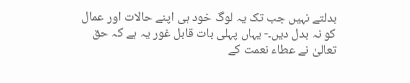بدلتے نہیں جب تک یہ لوگ خود ہی اپنے حالات اور عمال کو نہ بدل دیں۔- یہاں پہلی بات قابل غور یہ ہے کہ حق تعالیٰ نے عطاء نعمت کے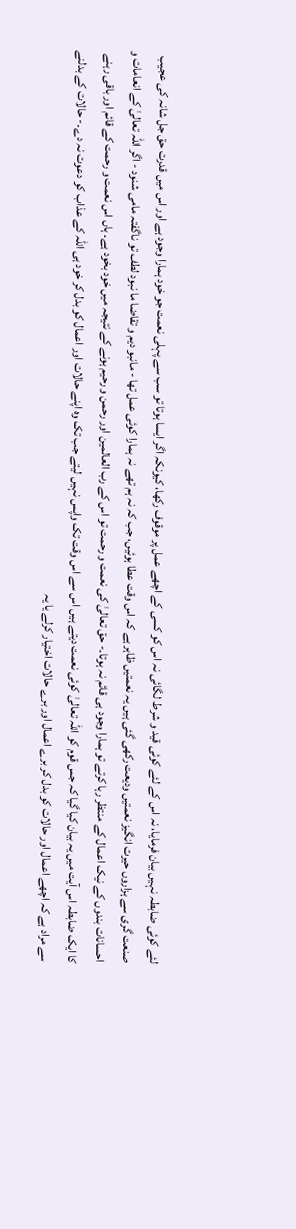لئے کوئی ضابطہ نہیں بیان فرمایا، نہ اس کے لئے کوئی قید و شرط لگائی نہ اس کو کسی کے اچھے عمل پر موقوف رکھا، کیونکہ اگر ایسا ہوتا تو سب سے پہلی نعمت جو خود ہمارا وجود ہے اور اس میں قدرت حق جل شانہ کی عجیب صنعت گری سے ہزاروں حیرت انگیز نعمتیں ودیعت رکھی گئی ہیں یہ نعمتیں ظاہر ہے کہ اس وقت عطا ہوئیں، جب کہ نہ ہم تھے نہ ہمارا کوئی عمل تھا - مانبو دیم و تقاضا ما نبود لطف تو ناگفتہ مامی شنود - اگر اللہ تعالیٰ کے انعامات و احسانات بندوں کے نیک اعمال کے منتظر رہا کرتے تو ہمارا وجود ہی قائم نہ ہوتا۔- حق تعالیٰ کی نعمت و رحمت تو اس کے رب العالمین اور رحمن و رحیم ہونے کے نتیجہ میں خود بخود ہے۔ ہاں اس نعمت و رحمت کے قائم اور باقی رہنے کا ایک ضابطہ اس آیت میں یہ بیان کیا گیا کہ جس قوم کو اللہ تعالیٰ کوئی نعمت دیتے ہیں اس سے اس وقت تک واپس نہیں لیتے جب تک وہ اپنے حالات اور اعمال کو بدل کر خود ہی اللہ کے عذاب کو دعوت نہ دے۔- حالات کے بدلنے سے مراد ہے کہ اچھے اعمال اور حالات کو بدل کر برے اعمال اور برے حالات اختیار کرلے یا یہ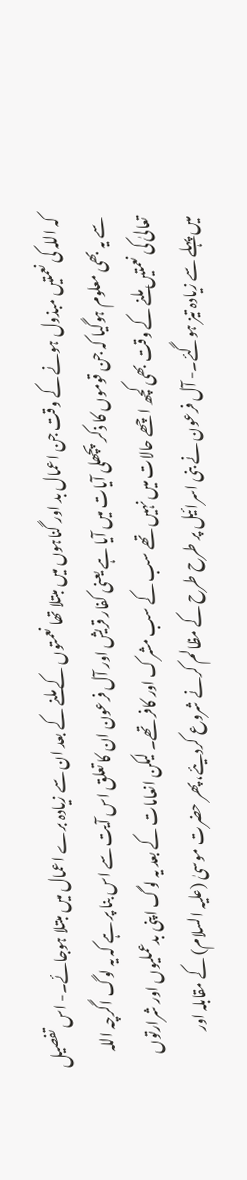کہ اللہ کی نعمتیں مبذول ہونے کے وقت جن اعمال بد اور گناہوں میں مبتلا تھا نعمتوں کے ملنے کے بعد ان سے زیادہ برے اعمال میں مبتلا ہوجائے۔- اس تفصیل سے یہ بھی معلوم ہوگیا کہ جن قوموں کا ذکر پچھلی آیات میں آیا ہے یعنی کفار قریش اور آل فرعون ان کا تعلق اس آیت سے اس بنا پر ہے کہ یہ لوگ اگرچہ اللہ تعالیٰ کی نعمتیں ملنے کے وقت بھی کچھ اچھے حالات میں نہیں تھے سب کے سب مشرک اور کافر تھے۔ لیکن انعامات کے بعد یہ لوگ اپنی بدعملیوں اور شرارتوں میں پہلے سے زیادہ تیز ہوگئے۔- آل فرعون نے بنی اسرائیل پر طرح طرح کے مظالم کرنے شروع کردیئے، پھر حضرت موسیٰ (علیہ السلام) کے مقابلہ اور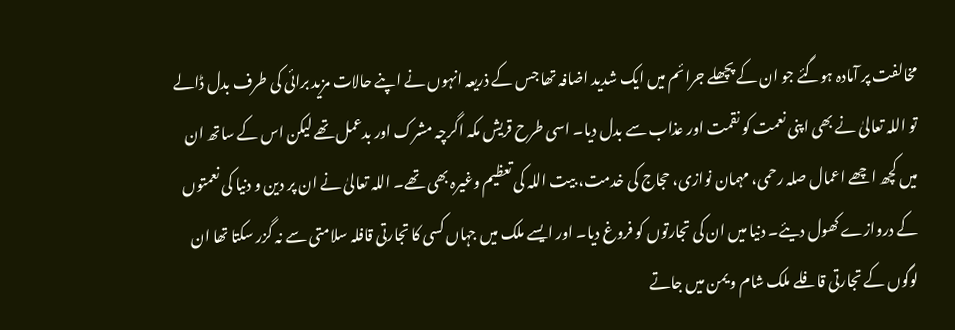مخالفت پر آمادہ ہوگئے جو ان کے پچھلے جرائم میں ایک شدید اضافہ تھا جس کے ذریعہ انہوں نے اپنے حالات مزید برائی کی طرف بدل ڈالے تو اللہ تعالیٰ نے بھی اپنی نعمت کو نقمت اور عذاب سے بدل دیا۔ اسی طرح قریش مکہ اگرچہ مشرک اور بدعمل تھے لیکن اس کے ساتھ ان میں کچھ اچھے اعمال صلہ رحمی، مہمان نوازی، حجاج کی خدمت، بیت اللہ کی تعظیم وغیرہ بھی تھے۔ اللہ تعالیٰ نے ان پر دین و دنیا کی نعمتوں کے دروازے کھول دیئے۔ دنیا میں ان کی تجارتوں کو فروغ دیا۔ اور ایسے ملک میں جہاں کسی کا تجارتی قافلہ سلامتی سے نہ گزر سکتا تھا ان لوگوں کے تجارتی قافلے ملک شام و یمن میں جاتے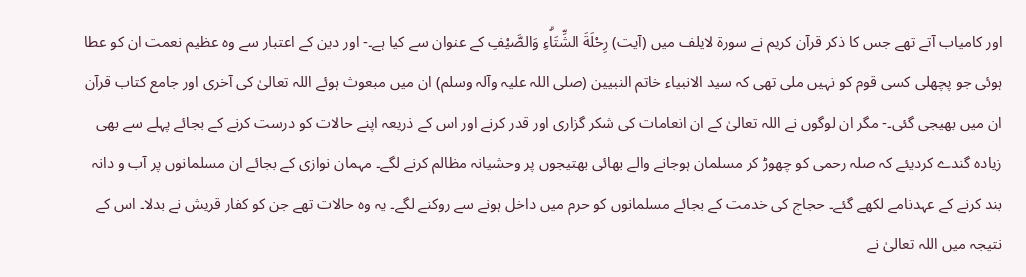اور کامیاب آتے تھے جس کا ذکر قرآن کریم نے سورة لایلف میں (آیت) رِحْلَةَ الشِّتَاۗءِ وَالصَّيْفِ کے عنوان سے کیا ہے۔- اور دین کے اعتبار سے وہ عظیم نعمت ان کو عطا ہوئی جو پچھلی کسی قوم کو نہیں ملی تھی کہ سید الانبیاء خاتم النبیین (صلی اللہ علیہ وآلہ وسلم) ان میں مبعوث ہوئے اللہ تعالیٰ کی آخری اور جامع کتاب قرآن ان میں بھیجی گئی۔- مگر ان لوگوں نے اللہ تعالیٰ کے ان انعامات کی شکر گزاری اور قدر کرنے اور اس کے ذریعہ اپنے حالات کو درست کرنے کے بجائے پہلے سے بھی زیادہ گندے کردیئے کہ صلہ رحمی کو چھوڑ کر مسلمان ہوجانے والے بھائی بھتیجوں پر وحشیانہ مظالم کرنے لگے۔ مہمان نوازی کے بجائے ان مسلمانوں پر آب و دانہ بند کرنے کے عہدنامے لکھے گئے۔ حجاج کی خدمت کے بجائے مسلمانوں کو حرم میں داخل ہونے سے روکنے لگے۔ یہ وہ حالات تھے جن کو کفار قریش نے بدلا۔ اس کے نتیجہ میں اللہ تعالیٰ نے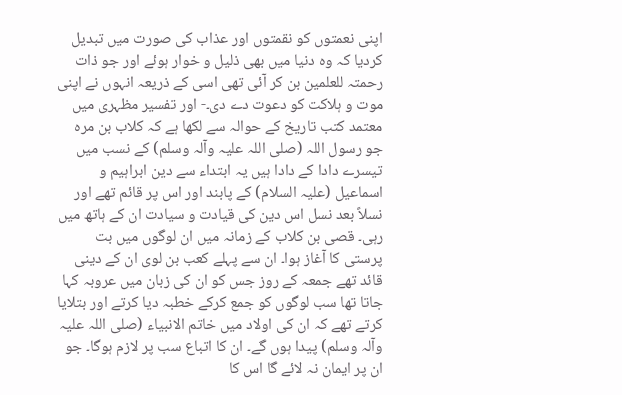اپنی نعمتوں کو نقمتوں اور عذاب کی صورت میں تبدیل کردیا کہ وہ دنیا میں بھی ذلیل و خوار ہوئے اور جو ذات رحمتہ للعلمین بن کر آئی تھی اسی کے ذریعہ انہوں نے اپنی موت و ہلاکت کو دعوت دے دی۔- اور تفسیر مظہری میں معتمد کتب تاریخ کے حوالہ سے لکھا ہے کہ کلاب بن مرہ جو رسول اللہ (صلی اللہ علیہ وآلہ وسلم) کے نسب میں تیسرے دادا کے دادا ہیں یہ ابتداء سے دین ابراہیم و اسماعیل (علیہ السلام) کے پابند اور اس پر قائم تھے اور نسلاً بعد نسل اس دین کی قیادت و سیادت ان کے ہاتھ میں رہی۔ قصی بن کلاب کے زمانہ میں ان لوگوں میں بت پرستی کا آغاز ہوا۔ ان سے پہلے کعب بن لوی ان کے دینی قائد تھے جمعہ کے روز جس کو ان کی زبان میں عروبہ کہا جاتا تھا سب لوگوں کو جمع کرکے خطبہ دیا کرتے اور بتلایا کرتے تھے کہ ان کی اولاد میں خاتم الانبیاء (صلی اللہ علیہ وآلہ وسلم) پیدا ہوں گے۔ ان کا اتباع سب پر لازم ہوگا۔ جو ان پر ایمان نہ لائے گا اس کا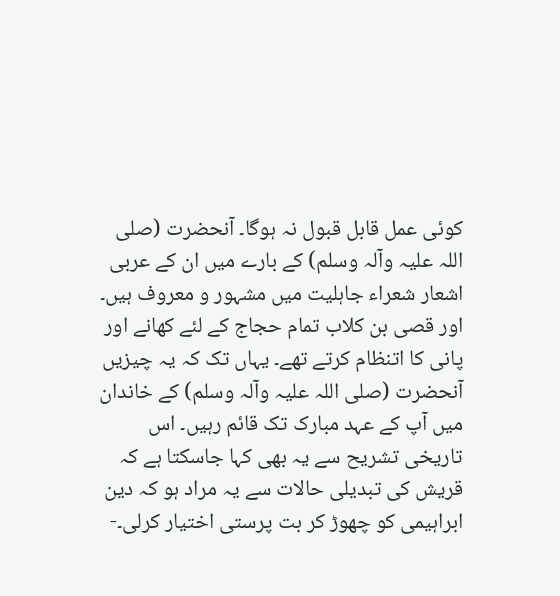کوئی عمل قابل قبول نہ ہوگا۔ آنحضرت (صلی اللہ علیہ وآلہ وسلم) کے بارے میں ان کے عربی اشعار شعراء جاہلیت میں مشہور و معروف ہیں۔ اور قصی بن کلاب تمام حجاج کے لئے کھانے اور پانی کا اتنظام کرتے تھے۔ یہاں تک کہ یہ چیزیں آنحضرت (صلی اللہ علیہ وآلہ وسلم) کے خاندان میں آپ کے عہد مبارک تک قائم رہیں۔ اس تاریخی تشریح سے یہ بھی کہا جاسکتا ہے کہ قریش کی تبدیلی حالات سے یہ مراد ہو کہ دین ابراہیمی کو چھوڑ کر بت پرستی اختیار کرلی۔-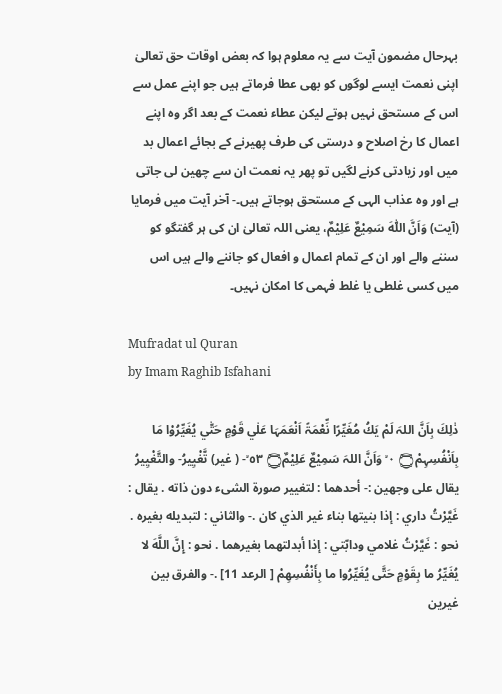بہرحال مضمون آیت سے یہ معلوم ہوا کہ بعض اوقات حق تعالیٰ اپنی نعمت ایسے لوگوں کو بھی عطا فرماتے ہیں جو اپنے عمل سے اس کے مستحق نہیں ہوتے لیکن عطاء نعمت کے بعد اگر وہ اپنے اعمال کا رخ اصلاح و درستی کی طرف پھیرنے کے بجائے اعمال بد میں اور زیادتی کرنے لگیں تو پھر یہ نعمت ان سے چھین لی جاتی ہے اور وہ عذاب الہی کے مستحق ہوجاتے ہیں۔- آخر آیت میں فرمایا (آیت) وَاَنَّ اللّٰهَ سَمِيْعٌ عَلِيْمٌ، یعنی اللہ تعالیٰ ان کی ہر گفتگو کو سننے والے اور ان کے تمام اعمال و افعال کو جاننے والے ہیں اس میں کسی غلطی یا غلط فہمی کا امکان نہیں۔

Mufradat ul Quran
by Imam Raghib Isfahani

ذٰلِكَ بِاَنَّ اللہَ لَمْ يَكُ مُغَيِّرًا نِّعْمَۃً اَنْعَمَہَا عَلٰي قَوْمٍ حَتّٰي يُغَيِّرُوْا مَا بِاَنْفُسِہِمْ۝ ٠ ۙ وَاَنَّ اللہَ سَمِيْعٌ عَلِيْمٌ۝ ٥٣ ۙ- ( غیر) تَّغْيِيرُ- والتَّغْيِيرُ يقال علی وجهين :- أحدهما : لتغيير صورة الشیء دون ذاته . يقال : غَيَّرْتُ داري : إذا بنیتها بناء غير الذي كان .- والثاني : لتبدیله بغیره . نحو : غَيَّرْتُ غلامي ودابّتي : إذا أبدلتهما بغیرهما . نحو : إِنَّ اللَّهَ لا يُغَيِّرُ ما بِقَوْمٍ حَتَّى يُغَيِّرُوا ما بِأَنْفُسِهِمْ [ الرعد 11] .- والفرق بين غيرين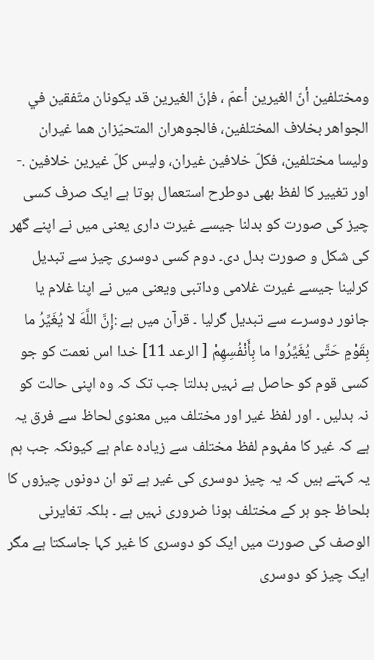ومختلفین أنّ الغیرین أعمّ ، فإنّ الغیرین قد يکونان متّفقین في الجواهر بخلاف المختلفین، فالجوهران المتحيّزان هما غيران ولیسا مختلفین، فكلّ خلافین غيران، ولیس کلّ غيرين خلافین .- اور تغییر کا لفظ بھی دوطرح استعمال ہوتا ہے ایک صرف کسی چیز کی صورت کو بدلنا جیسے غیرت داری یعنی میں نے اپنے گھر کی شکل و صورت بدل دی۔ دوم کسی دوسری چیز سے تبدیل کرلینا جیسے غیرت غلامی وداتبی ویعنی میں نے اپنا غلام یا جانور دوسرے سے تبدیل گرلیا ۔ قرآن میں ہے :إِنَّ اللَّهَ لا يُغَيِّرُ ما بِقَوْمٍ حَتَّى يُغَيِّرُوا ما بِأَنْفُسِهِمْ [ الرعد 11] خدا اس نعمت کو جو کسی قوم کو حاصل ہے نہیں بدلتا جب تک کہ وہ اپنی حالت کو نہ بدلیں ۔ اور لفظ غیر اور مختلف میں معنوی لحاظ سے فرق یہ ہے کہ غیر کا مفہوم لفظ مختلف سے زیادہ عام ہے کیونکہ جب ہم یہ کہتے ہیں کہ یہ چیز دوسری کی غیر ہے تو ان دونوں چیزوں کا بلحاظ جو ہر کے مختلف ہونا ضروری نہیں ہے ۔ بلکہ تغایرنی الوصف کی صورت میں ایک کو دوسری کا غیر کہا جاسکتا ہے مگر ایک چیز کو دوسری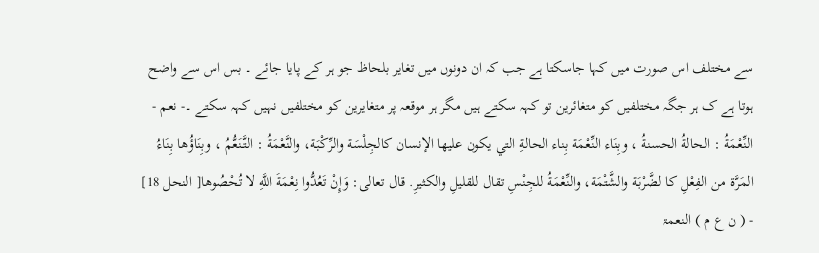سے مختلف اس صورت میں کہا جاسکتا ہے جب کہ ان دونوں میں تغایر بلحاظ جو ہر کے پایا جائے ۔ بس اس سے واضح ہوتا ہے ک ہر جگہ مختلفیں کو متغائرین تو کہہ سکتے ہیں مگر ہر موقعہ پر متغایرین کو مختلفیں نہیں کہہ سکتے ۔- نعم - النِّعْمَةُ : الحالةُ الحسنةُ ، وبِنَاء النِّعْمَة بِناء الحالةِ التي يكون عليها الإنسان کالجِلْسَة والرِّكْبَة، والنَّعْمَةُ : التَّنَعُّمُ ، وبِنَاؤُها بِنَاءُ المَرَّة من الفِعْلِ کا لضَّرْبَة والشَّتْمَة، والنِّعْمَةُ للجِنْسِ تقال للقلیلِ والکثيرِ. قال تعالی: وَإِنْ تَعُدُّوا نِعْمَةَ اللَّهِ لا تُحْصُوها[ النحل 18] - ( ن ع م ) النعمۃ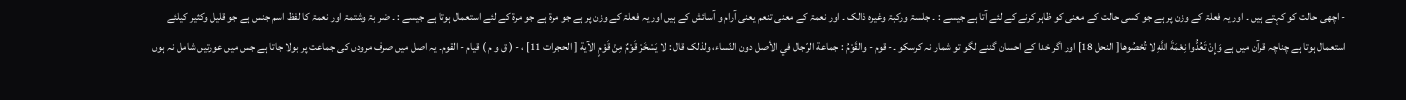- اچھی حالت کو کہتے ہیں ۔ اور یہ فعلۃ کے وزن پر ہے جو کسی حالت کے معنی کو ظاہر کرنے کے لئے آتا ہے جیسے : ۔ جلسۃ ورکبۃ وغیرہ ذالک ۔ اور نعمۃ کے معنی تنعم یعنی آرام و آسائش کے ہیں اور یہ فعلۃ کے وزن پر ہے جو مرۃ ہے جو مرۃ کے لئے استعمال ہوتا ہے جیسے : ۔ ضر بۃ وشتمۃ اور نعمۃ کا لفظ اسم جنس ہے جو قلیل وکثیر کیلئے استعمال ہوتا ہے چناچہ قرآن میں ہے وَإِنْ تَعُدُّوا نِعْمَةَ اللَّهِ لا تُحْصُوها[ النحل 18] اور اگر خدا کے احسان گننے لگو تو شمار نہ کرسکو ۔- قوم - والقَوْمُ : جماعة الرّجال في الأصل دون النّساء، ولذلک قال : لا يَسْخَرْ قَوْمٌ مِنْ قَوْمٍ الآية [ الحجرات 11] ، - ( ق و م ) قيام - القوم۔ یہ اصل میں صرف مرودں کی جماعت پر بولا جاتا ہے جس میں عورتیں شامل نہ ہوں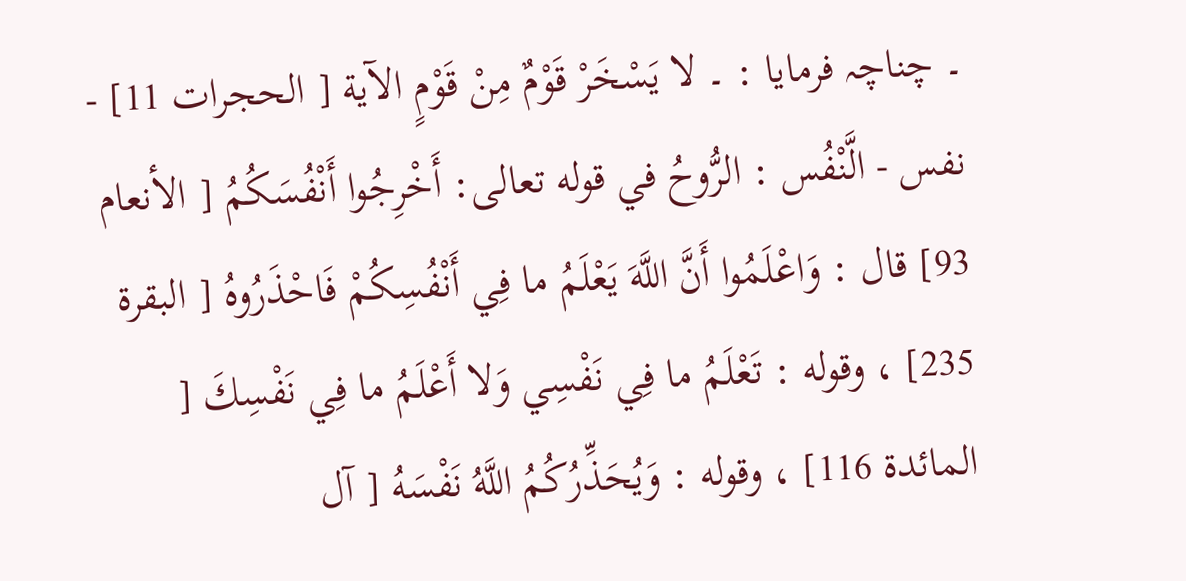۔ چناچہ فرمایا : ۔ لا يَسْخَرْ قَوْمٌ مِنْ قَوْمٍ الآية [ الحجرات 11] - نفس - الَّنْفُس : الرُّوحُ في قوله تعالی: أَخْرِجُوا أَنْفُسَكُمُ [ الأنعام 93] قال : وَاعْلَمُوا أَنَّ اللَّهَ يَعْلَمُ ما فِي أَنْفُسِكُمْ فَاحْذَرُوهُ [ البقرة 235] ، وقوله : تَعْلَمُ ما فِي نَفْسِي وَلا أَعْلَمُ ما فِي نَفْسِكَ [ المائدة 116] ، وقوله : وَيُحَذِّرُكُمُ اللَّهُ نَفْسَهُ [ آل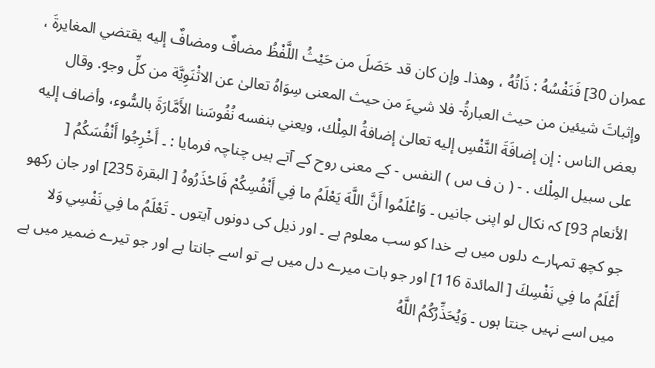عمران 30] فَنَفْسُهُ : ذَاتُهُ ، وهذا۔ وإن کان قد حَصَلَ من حَيْثُ اللَّفْظُ مضافٌ ومضافٌ إليه يقتضي المغایرةَ ، وإثباتَ شيئين من حيث العبارةُ- فلا شيءَ من حيث المعنی سِوَاهُ تعالیٰ عن الاثْنَوِيَّة من کلِّ وجهٍ. وقال بعض الناس : إن إضافَةَ النَّفْسِ إليه تعالیٰ إضافةُ المِلْك، ويعني بنفسه نُفُوسَنا الأَمَّارَةَ بالسُّوء، وأضاف إليه علی سبیل المِلْك . - ( ن ف س ) النفس - کے معنی روح کے آتے ہیں چناچہ فرمایا : ۔ أَخْرِجُوا أَنْفُسَكُمُ [ الأنعام 93] کہ نکال لو اپنی جانیں ۔ وَاعْلَمُوا أَنَّ اللَّهَ يَعْلَمُ ما فِي أَنْفُسِكُمْ فَاحْذَرُوهُ [ البقرة 235] اور جان رکھو جو کچھ تمہارے دلوں میں ہے خدا کو سب معلوم ہے ۔ اور ذیل کی دونوں آیتوں ۔ تَعْلَمُ ما فِي نَفْسِي وَلا أَعْلَمُ ما فِي نَفْسِكَ [ المائدة 116] اور جو بات میرے دل میں ہے تو اسے جانتا ہے اور جو تیرے ضمیر میں ہے میں اسے نہیں جنتا ہوں ۔ وَيُحَذِّرُكُمُ اللَّهُ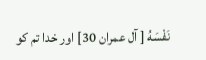نَفْسَهُ [ آل عمران 30] اور خدا تم کو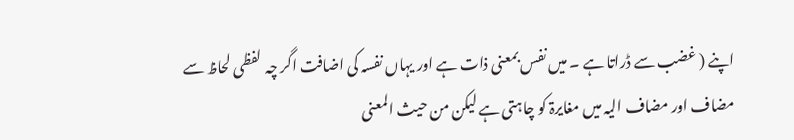اپنے ( غضب سے ڈراتا ہے ۔ میں نفس بمعنی ذات ہے اور یہاں نفسہ کی اضافت اگر چہ لفظی لحاظ سے مضاف اور مضاف الیہ میں مغایرۃ کو چاہتی ہے لیکن من حیث المعنی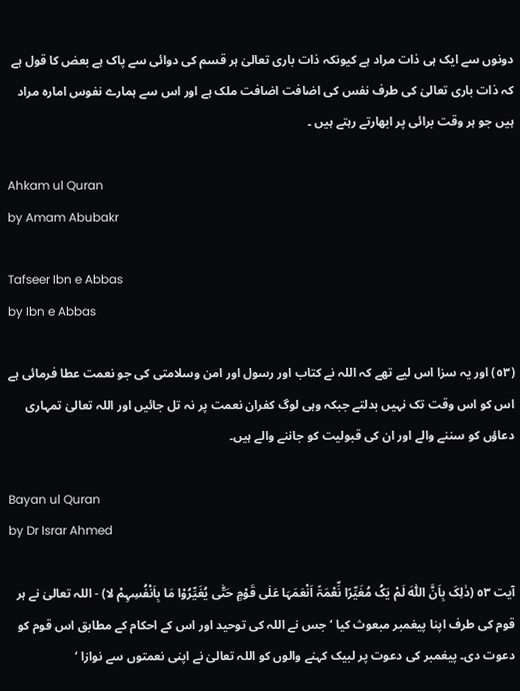دونوں سے ایک ہی ذات مراد ہے کیونکہ ذات باری تعالیٰ ہر قسم کی دوائی سے پاک ہے بعض کا قول ہے کہ ذات باری تعالیٰ کی طرف نفس کی اضافت اضافت ملک ہے اور اس سے ہمارے نفوس امارہ مراد ہیں جو ہر وقت برائی پر ابھارتے رہتے ہیں ۔

Ahkam ul Quran
by Amam Abubakr

Tafseer Ibn e Abbas
by Ibn e Abbas

(٥٣) اور یہ سزا اس لیے تھے کہ اللہ نے کتاب اور رسول اور امن وسلامتی کی جو نعمت عطا فرمائی ہے اس کو اس وقت تک نہیں بدلتے جبکہ وہی لوگ کفران نعمت پر نہ تل جائیں اور اللہ تعالیٰ تمہاری دعاؤں کو سننے والے اور ان کی قبولیت کو جاننے والے ہیں۔

Bayan ul Quran
by Dr Israr Ahmed

آیت ٥٣ (ذٰلِکَ بِاَنَّ اللّٰہَ لَمْ یَکُ مُغَیِّرًا نِّعْمَۃً اَنْعَمَہَا عَلٰی قَوْمٍ حَتّٰی یُغَیِّرُوْا مَا بِاَنْفُسِہِمْ لا) - اللہ تعالیٰ نے ہر قوم کی طرف اپنا پیغمبر مبعوث کیا ‘ جس نے اللہ کی توحید اور اس کے احکام کے مطابق اس قوم کو دعوت دی۔ پیغمبر کی دعوت پر لبیک کہنے والوں کو اللہ تعالیٰ نے اپنی نعمتوں سے نوازا ‘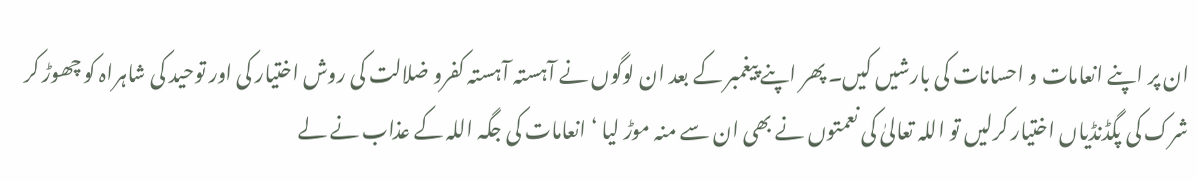ان پر اپنے انعامات و احسانات کی بارشیں کیں۔ پھر اپنے پیغمبر کے بعد ان لوگوں نے آہستہ آہستہ کفرو ضلالت کی روش اختیار کی اور توحید کی شاہراہ کو چھوڑ کر شرک کی پگڈنڈیاں اختیار کرلیں تو اللہ تعالیٰ کی نعمتوں نے بھی ان سے منہ موڑ لیا ‘ انعامات کی جگہ اللہ کے عذاب نے لے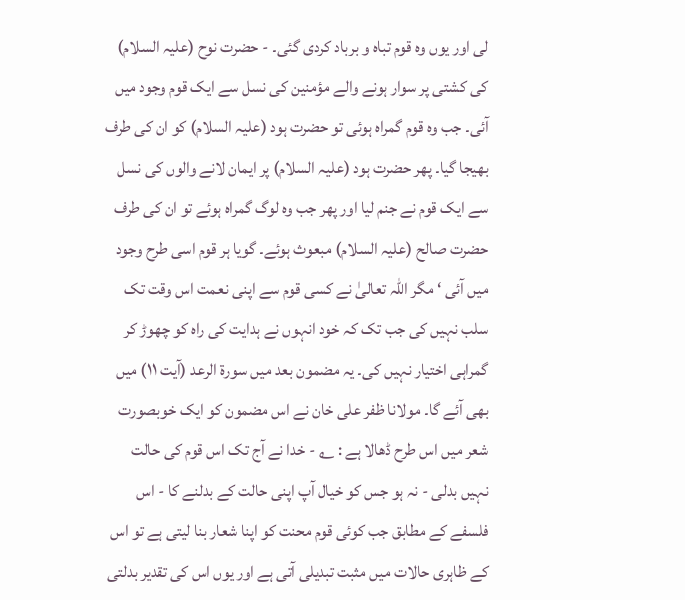لی اور یوں وہ قوم تباہ و برباد کردی گئی۔ - حضرت نوح (علیہ السلام) کی کشتی پر سوار ہونے والے مؤمنین کی نسل سے ایک قوم وجود میں آئی۔ جب وہ قوم گمراہ ہوئی تو حضرت ہود (علیہ السلام) کو ان کی طرف بھیجا گیا۔ پھر حضرت ہود (علیہ السلام) پر ایمان لانے والوں کی نسل سے ایک قوم نے جنم لیا اور پھر جب وہ لوگ گمراہ ہوئے تو ان کی طرف حضرت صالح (علیہ السلام) مبعوث ہوئے۔ گویا ہر قوم اسی طرح وجود میں آئی ‘ مگر اللہ تعالیٰ نے کسی قوم سے اپنی نعمت اس وقت تک سلب نہیں کی جب تک کہ خود انہوں نے ہدایت کی راہ کو چھوڑ کر گمراہی اختیار نہیں کی۔ یہ مضمون بعد میں سورة الرعد (آیت ١١) میں بھی آئے گا۔ مولانا ظفر علی خان نے اس مضمون کو ایک خوبصورت شعر میں اس طرح ڈھالا ہے : ؂ - خدا نے آج تک اس قوم کی حالت نہیں بدلی - نہ ہو جس کو خیال آپ اپنی حالت کے بدلنے کا - اس فلسفے کے مطابق جب کوئی قوم محنت کو اپنا شعار بنا لیتی ہے تو اس کے ظاہری حالات میں مثبت تبدیلی آتی ہے اور یوں اس کی تقدیر بدلتی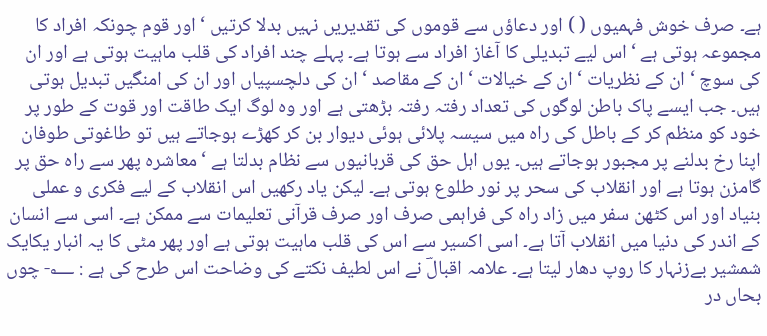ہے۔ صرف خوش فہمیوں ( ) اور دعاؤں سے قوموں کی تقدیریں نہیں بدلا کرتیں ‘ اور قوم چونکہ افراد کا مجموعہ ہوتی ہے ‘ اس لیے تبدیلی کا آغاز افراد سے ہوتا ہے۔ پہلے چند افراد کی قلب ماہیت ہوتی ہے اور ان کی سوچ ‘ ان کے نظریات ‘ ان کے خیالات ‘ ان کے مقاصد ‘ ان کی دلچسپیاں اور ان کی امنگیں تبدیل ہوتی ہیں۔ جب ایسے پاک باطن لوگوں کی تعداد رفتہ رفتہ بڑھتی ہے اور وہ لوگ ایک طاقت اور قوت کے طور پر خود کو منظم کر کے باطل کی راہ میں سیسہ پلائی ہوئی دیوار بن کر کھڑے ہوجاتے ہیں تو طاغوتی طوفان اپنا رخ بدلنے پر مجبور ہوجاتے ہیں۔ یوں اہل حق کی قربانیوں سے نظام بدلتا ہے ‘ معاشرہ پھر سے راہ حق پر گامزن ہوتا ہے اور انقلاب کی سحر پر نور طلوع ہوتی ہے۔ لیکن یاد رکھیں اس انقلاب کے لیے فکری و عملی بنیاد اور اس کٹھن سفر میں زاد راہ کی فراہمی صرف اور صرف قرآنی تعلیمات سے ممکن ہے۔ اسی سے انسان کے اندر کی دنیا میں انقلاب آتا ہے۔ اسی اکسیر سے اس کی قلب ماہیت ہوتی ہے اور پھر مٹی کا یہ انبار یکایک شمشیر بےزنہار کا روپ دھار لیتا ہے۔ علامہ اقبالؔ نے اس لطیف نکتے کی وضاحت اس طرح کی ہے : ؂- چوں بحاں در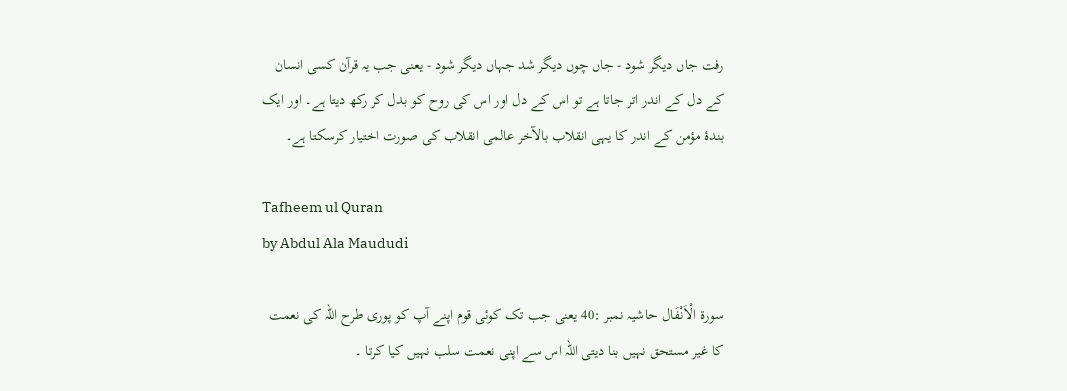رفت جاں دیگر شود - جاں چوں دیگر شد جہاں دیگر شود - یعنی جب یہ قرآن کسی انسان کے دل کے اندر اتر جاتا ہے تو اس کے دل اور اس کی روح کو بدل کر رکھ دیتا ہے۔ اور ایک بندۂ مؤمن کے اندر کا یہی انقلاب بالآخر عالمی انقلاب کی صورت اختیار کرسکتا ہے۔

Tafheem ul Quran
by Abdul Ala Maududi

سورة الْاَنْفَال حاشیہ نمبر :40 یعنی جب تک کوئی قوم اپنے آپ کو پوری طرح اللہ کی نعمت کا غیر مستحق نہیں بنا دیتی اللہ اس سے اپنی نعمت سلب نہیں کیا کرتا ۔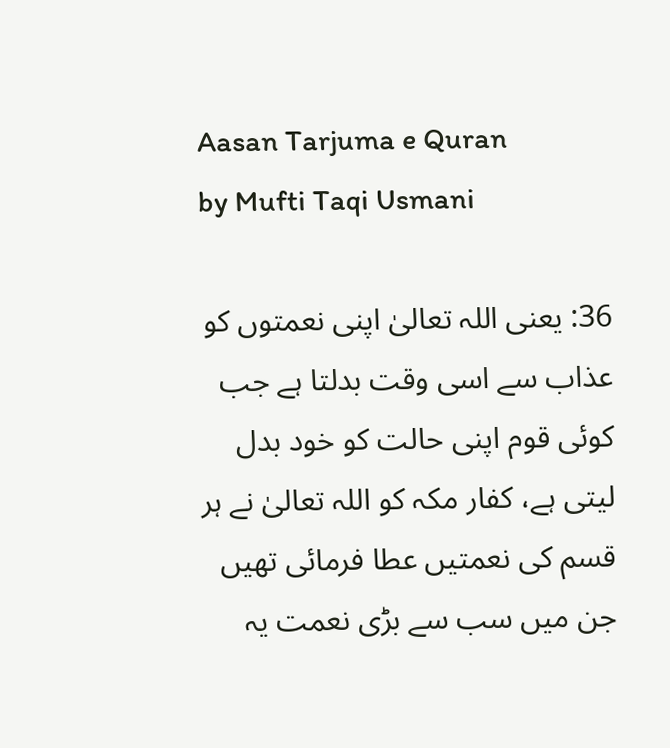Aasan Tarjuma e Quran
by Mufti Taqi Usmani

36: یعنی اللہ تعالیٰ اپنی نعمتوں کو عذاب سے اسی وقت بدلتا ہے جب کوئی قوم اپنی حالت کو خود بدل لیتی ہے، کفار مکہ کو اللہ تعالیٰ نے ہر قسم کی نعمتیں عطا فرمائی تھیں جن میں سب سے بڑی نعمت یہ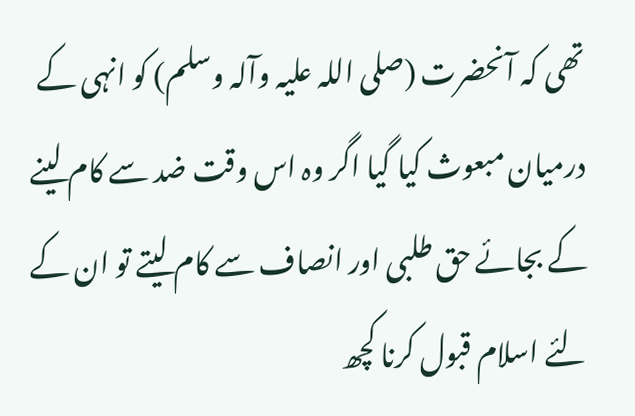تھی کہ آنحضرت (صلی اللہ علیہ وآلہ وسلم) کو انہی کے درمیان مبعوث کیا گیا اگر وہ اس وقت ضد سے کام لینے کے بجائے حق طلبی اور انصاف سے کام لیتے تو ان کے لئے اسلام قبول کرنا کچھ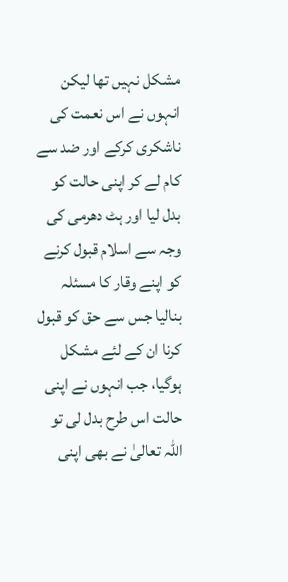مشکل نہیں تھا لیکن انہوں نے اس نعمت کی ناشکری کرکے اور ضد سے کام لے کر اپنی حالت کو بدل لیا اور ہٹ دھرمی کی وجہ سے اسلام قبول کرنے کو اپنے وقار کا مسئلہ بنالیا جس سے حق کو قبول کرنا ان کے لئے مشکل ہوگیا، جب انہوں نے اپنی حالت اس طرح بدل لی تو اللہ تعالیٰ نے بھی اپنی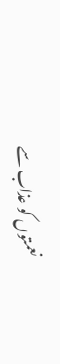نعمتوں کو عذاب سے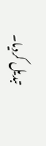تبدیل کردیا۔